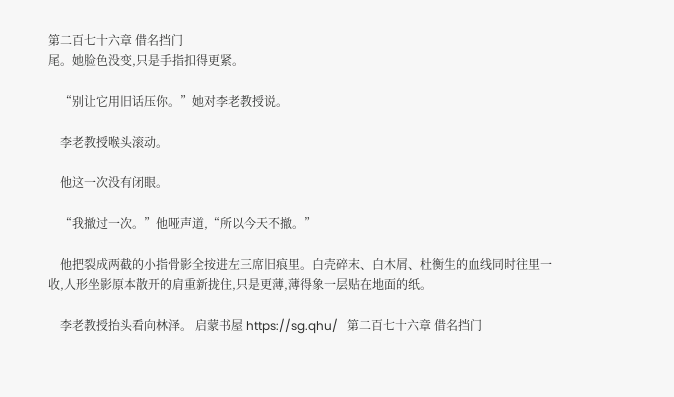第二百七十六章 借名挡门
尾。她脸色没变,只是手指扣得更紧。

    “别让它用旧话压你。”她对李老教授说。

    李老教授喉头滚动。

    他这一次没有闭眼。

    “我撤过一次。”他哑声道,“所以今天不撤。”

    他把裂成两截的小指骨影全按进左三席旧痕里。白壳碎末、白木屑、杜衡生的血线同时往里一收,人形坐影原本散开的肩重新拢住,只是更薄,薄得象一层贴在地面的纸。

    李老教授抬头看向林泽。 启蒙书屋 https://sg.qhu/   第二百七十六章 借名挡门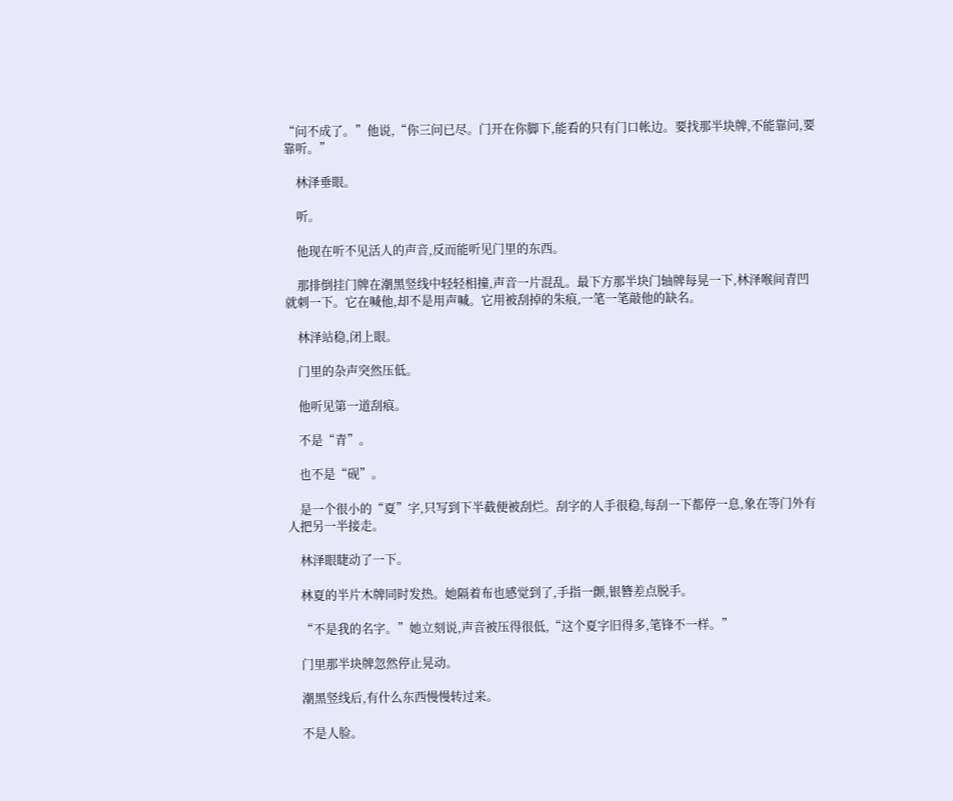“问不成了。”他说,“你三问已尽。门开在你脚下,能看的只有门口帐边。要找那半块牌,不能靠问,要靠听。”

    林泽垂眼。

    听。

    他现在听不见活人的声音,反而能听见门里的东西。

    那排倒挂门牌在潮黑竖线中轻轻相撞,声音一片混乱。最下方那半块门轴牌每晃一下,林泽喉间青凹就刺一下。它在喊他,却不是用声喊。它用被刮掉的朱痕,一笔一笔敲他的缺名。

    林泽站稳,闭上眼。

    门里的杂声突然压低。

    他听见第一道刮痕。

    不是“青”。

    也不是“砚”。

    是一个很小的“夏”字,只写到下半截便被刮烂。刮字的人手很稳,每刮一下都停一息,象在等门外有人把另一半接走。

    林泽眼睫动了一下。

    林夏的半片木牌同时发热。她隔着布也感觉到了,手指一颤,银簪差点脱手。

    “不是我的名字。”她立刻说,声音被压得很低,“这个夏字旧得多,笔锋不一样。”

    门里那半块牌忽然停止晃动。

    潮黑竖线后,有什么东西慢慢转过来。

    不是人脸。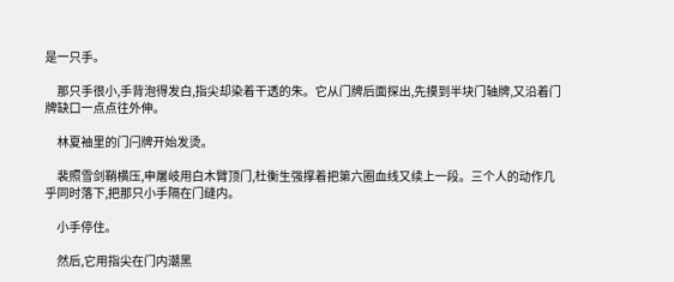是一只手。

    那只手很小,手背泡得发白,指尖却染着干透的朱。它从门牌后面探出,先摸到半块门轴牌,又沿着门牌缺口一点点往外伸。

    林夏袖里的门闩牌开始发烫。

    裴照雪剑鞘横压,申屠岐用白木臂顶门,杜衡生强撑着把第六圈血线又续上一段。三个人的动作几乎同时落下,把那只小手隔在门缝内。

    小手停住。

    然后,它用指尖在门内潮黑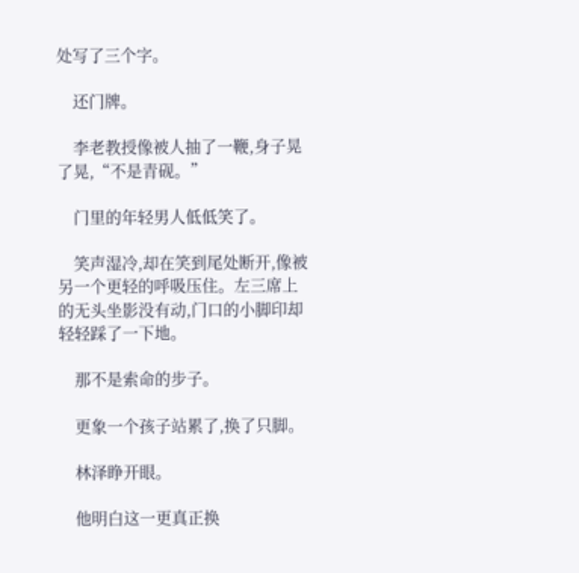处写了三个字。

    还门牌。

    李老教授像被人抽了一鞭,身子晃了晃,“不是青砚。”

    门里的年轻男人低低笑了。

    笑声湿冷,却在笑到尾处断开,像被另一个更轻的呼吸压住。左三席上的无头坐影没有动,门口的小脚印却轻轻踩了一下地。

    那不是索命的步子。

    更象一个孩子站累了,换了只脚。

    林泽睁开眼。

    他明白这一更真正换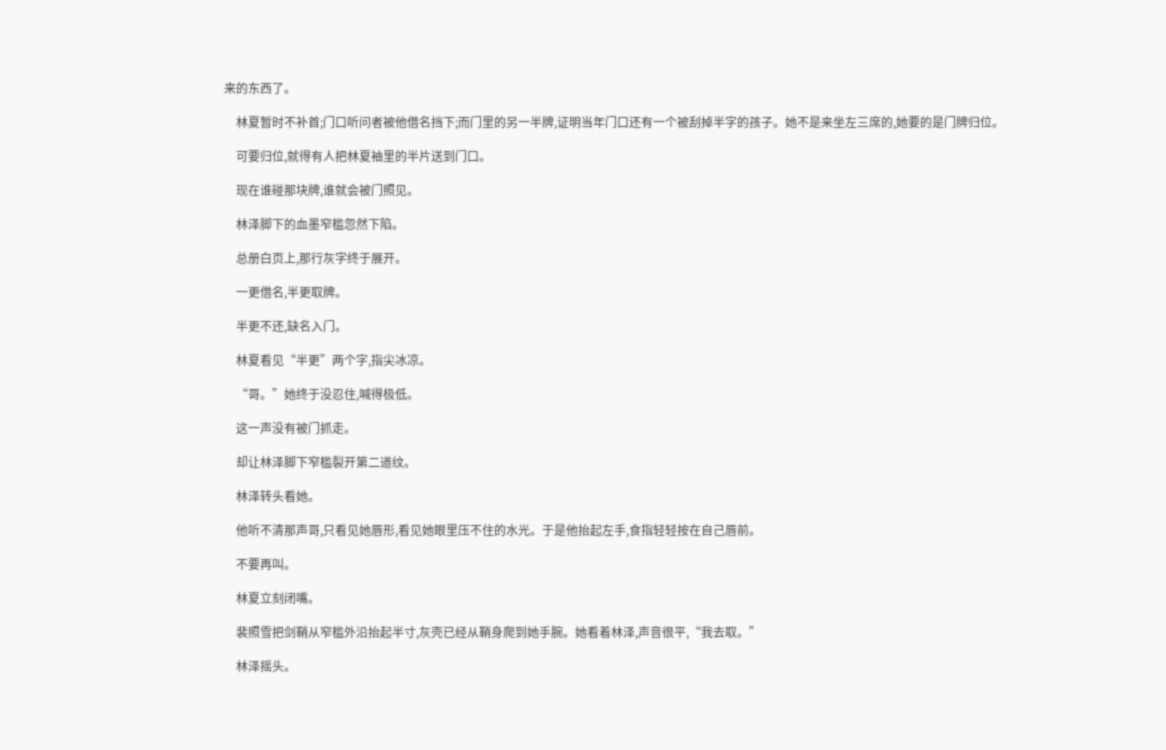来的东西了。

    林夏暂时不补首;门口听问者被他借名挡下;而门里的另一半牌,证明当年门口还有一个被刮掉半字的孩子。她不是来坐左三席的,她要的是门牌归位。

    可要归位,就得有人把林夏袖里的半片送到门口。

    现在谁碰那块牌,谁就会被门照见。

    林泽脚下的血墨窄槛忽然下陷。

    总册白页上,那行灰字终于展开。

    一更借名,半更取牌。

    半更不还,缺名入门。

    林夏看见“半更”两个字,指尖冰凉。

    “哥。”她终于没忍住,喊得极低。

    这一声没有被门抓走。

    却让林泽脚下窄槛裂开第二道纹。

    林泽转头看她。

    他听不清那声哥,只看见她唇形,看见她眼里压不住的水光。于是他抬起左手,食指轻轻按在自己唇前。

    不要再叫。

    林夏立刻闭嘴。

    裴照雪把剑鞘从窄槛外沿抬起半寸,灰壳已经从鞘身爬到她手腕。她看着林泽,声音很平,“我去取。”

    林泽摇头。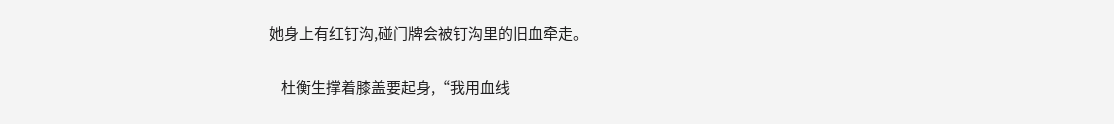她身上有红钉沟,碰门牌会被钉沟里的旧血牵走。

    杜衡生撑着膝盖要起身,“我用血线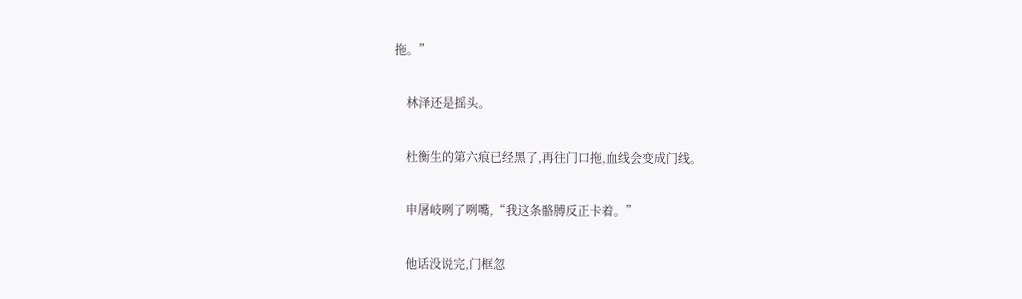拖。”

    林泽还是摇头。

    杜衡生的第六痕已经黑了,再往门口拖,血线会变成门线。

    申屠岐咧了咧嘴,“我这条骼膊反正卡着。”

    他话没说完,门框忽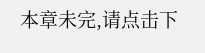本章未完,请点击下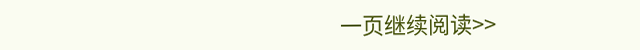一页继续阅读>>